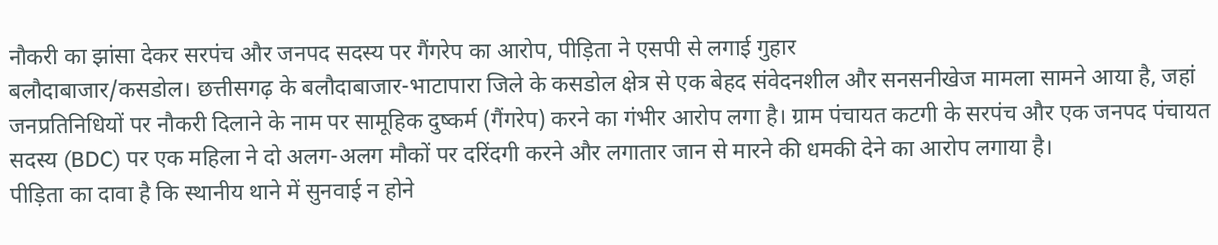नौकरी का झांसा देकर सरपंच और जनपद सदस्य पर गैंगरेप का आरोप, पीड़िता ने एसपी से लगाई गुहार
बलौदाबाजार/कसडोल। छत्तीसगढ़ के बलौदाबाजार-भाटापारा जिले के कसडोल क्षेत्र से एक बेहद संवेदनशील और सनसनीखेज मामला सामने आया है, जहां जनप्रतिनिधियों पर नौकरी दिलाने के नाम पर सामूहिक दुष्कर्म (गैंगरेप) करने का गंभीर आरोप लगा है। ग्राम पंचायत कटगी के सरपंच और एक जनपद पंचायत सदस्य (BDC) पर एक महिला ने दो अलग-अलग मौकों पर दरिंदगी करने और लगातार जान से मारने की धमकी देने का आरोप लगाया है।
पीड़िता का दावा है कि स्थानीय थाने में सुनवाई न होने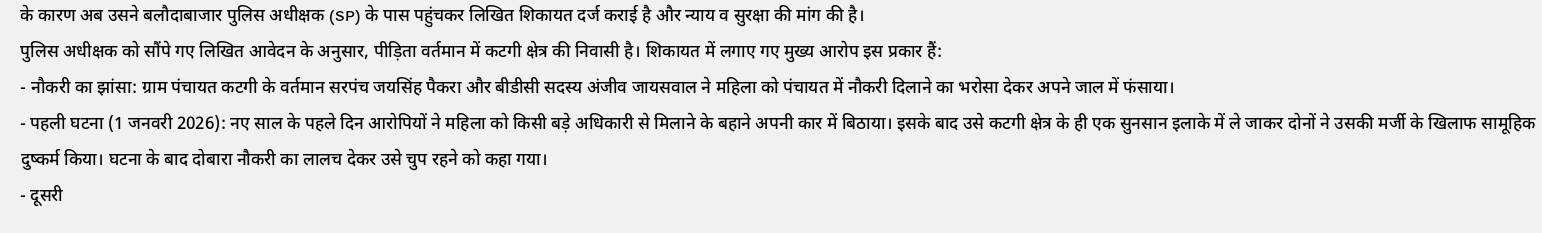के कारण अब उसने बलौदाबाजार पुलिस अधीक्षक (SP) के पास पहुंचकर लिखित शिकायत दर्ज कराई है और न्याय व सुरक्षा की मांग की है।
पुलिस अधीक्षक को सौंपे गए लिखित आवेदन के अनुसार, पीड़िता वर्तमान में कटगी क्षेत्र की निवासी है। शिकायत में लगाए गए मुख्य आरोप इस प्रकार हैं:
- नौकरी का झांसा: ग्राम पंचायत कटगी के वर्तमान सरपंच जयसिंह पैकरा और बीडीसी सदस्य अंजीव जायसवाल ने महिला को पंचायत में नौकरी दिलाने का भरोसा देकर अपने जाल में फंसाया।
- पहली घटना (1 जनवरी 2026): नए साल के पहले दिन आरोपियों ने महिला को किसी बड़े अधिकारी से मिलाने के बहाने अपनी कार में बिठाया। इसके बाद उसे कटगी क्षेत्र के ही एक सुनसान इलाके में ले जाकर दोनों ने उसकी मर्जी के खिलाफ सामूहिक दुष्कर्म किया। घटना के बाद दोबारा नौकरी का लालच देकर उसे चुप रहने को कहा गया।
- दूसरी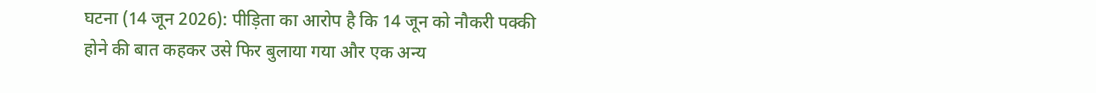घटना (14 जून 2026): पीड़िता का आरोप है कि 14 जून को नौकरी पक्की होने की बात कहकर उसे फिर बुलाया गया और एक अन्य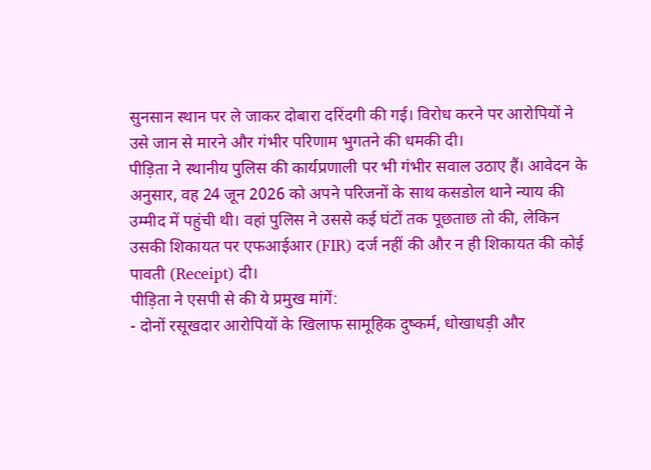सुनसान स्थान पर ले जाकर दोबारा दरिंदगी की गई। विरोध करने पर आरोपियों ने उसे जान से मारने और गंभीर परिणाम भुगतने की धमकी दी।
पीड़िता ने स्थानीय पुलिस की कार्यप्रणाली पर भी गंभीर सवाल उठाए हैं। आवेदन के अनुसार, वह 24 जून 2026 को अपने परिजनों के साथ कसडोल थाने न्याय की उम्मीद में पहुंची थी। वहां पुलिस ने उससे कई घंटों तक पूछताछ तो की, लेकिन उसकी शिकायत पर एफआईआर (FIR) दर्ज नहीं की और न ही शिकायत की कोई पावती (Receipt) दी।
पीड़िता ने एसपी से की ये प्रमुख मांगें:
- दोनों रसूखदार आरोपियों के खिलाफ सामूहिक दुष्कर्म, धोखाधड़ी और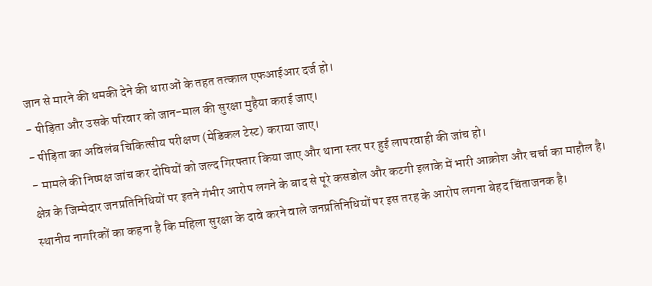जान से मारने की धमकी देने की धाराओं के तहत तत्काल एफआईआर दर्ज हो।
- पीड़िता और उसके परिवार को जान-माल की सुरक्षा मुहैया कराई जाए।
- पीड़िता का अविलंब चिकित्सीय परीक्षण (मेडिकल टेस्ट) कराया जाए।
- मामले की निष्पक्ष जांच कर दोषियों को जल्द गिरफ्तार किया जाए और थाना स्तर पर हुई लापरवाही की जांच हो।
क्षेत्र के जिम्मेदार जनप्रतिनिधियों पर इतने गंभीर आरोप लगने के बाद से पूरे कसडोल और कटगी इलाके में भारी आक्रोश और चर्चा का माहौल है। स्थानीय नागरिकों का कहना है कि महिला सुरक्षा के दावे करने वाले जनप्रतिनिधियों पर इस तरह के आरोप लगना बेहद चिंताजनक है।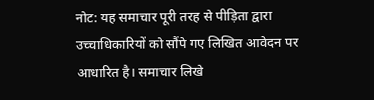नोट: यह समाचार पूरी तरह से पीड़िता द्वारा उच्चाधिकारियों को सौंपे गए लिखित आवेदन पर आधारित है। समाचार लिखे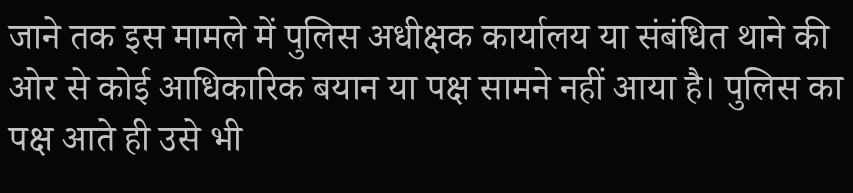जाने तक इस मामले में पुलिस अधीक्षक कार्यालय या संबंधित थाने की ओर से कोई आधिकारिक बयान या पक्ष सामने नहीं आया है। पुलिस का पक्ष आते ही उसे भी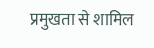प्रमुखता से शामिल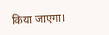किया जाएगा।